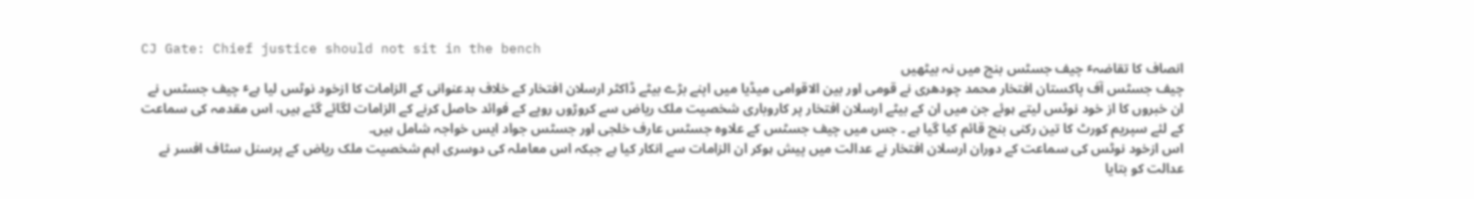CJ Gate: Chief justice should not sit in the bench
انصاف کا تقاضہٴ چیف جسٹس بنچ میں نہ بیٹھیں
چیف جسٹس آف پاکستان افتخار محمد چودھری نے قومی اور بین الاقوامی میڈیا میں اپنے بڑے بیٹے ڈاکٹر ارسلان افتخار کے خلاف بدعنوانی کے الزامات کا ازخود نوٹس لیا ہےٴ چیف جسٹس نے ان خبروں کا از خود نوٹس لیتے ہوئے جن میں ان کے بیٹے ارسلان افتخار پر کاروباری شخصیت ملک ریاض سے کروڑوں روپے کے فوائد حاصل کرنے کے الزامات لگائے گئے ہیں، اس مقدمہ کی سماعت کے لئے سپریم کورٹ کا تین رکنی بنچ قائم کیا گیا ہے ۔ جس میں چیف جسٹس کے علاوہ جسٹس عارف خلجی اور جسٹس جواد ایس خواجہ شامل ہیں۔
اس ازخود نوٹس کی سماعت کے دوران ارسلان افتخار نے عدالت میں پیش ہوکر ان الزامات سے انکار کیا ہے جبکہ اس معاملہ کی دوسری اہم شخصیت ملک ریاض کے پرسنل سٹاف افسر نے عدالت کو بتایا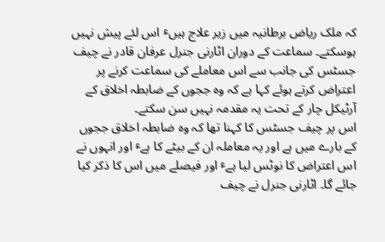کہ ملک ریاض برطانیہ میں زیر علاج ہیںٴ اس لئے پیش نہیں ہوسکتے۔ سماعت کے دوران اٹارنی جنرل عرفان قادر نے چیف جسٹس کی جانب سے اس معاملے کی سماعت کرنے پر اعتراض کرتے ہوئے کہا ہے کہ وہ ججوں کے ضابطہ اخلاق کے آرٹیکل چار کے تحت یہ مقدمہ نہیں سن سکتے۔
اس پر چیف جسٹس کا کہنا تھا کہ وہ ضابطہ اخلاق ججوں کے بارے میں ہے اور یہ معاملہ ان کے بیٹے کا ہےٴ اور انہوں نے اس اعتراض کا نوٹس لیا ہےٴ اور فیصلے میں اس کا ذکر کیا جائے گا۔ اٹارنی جنرل نے چیف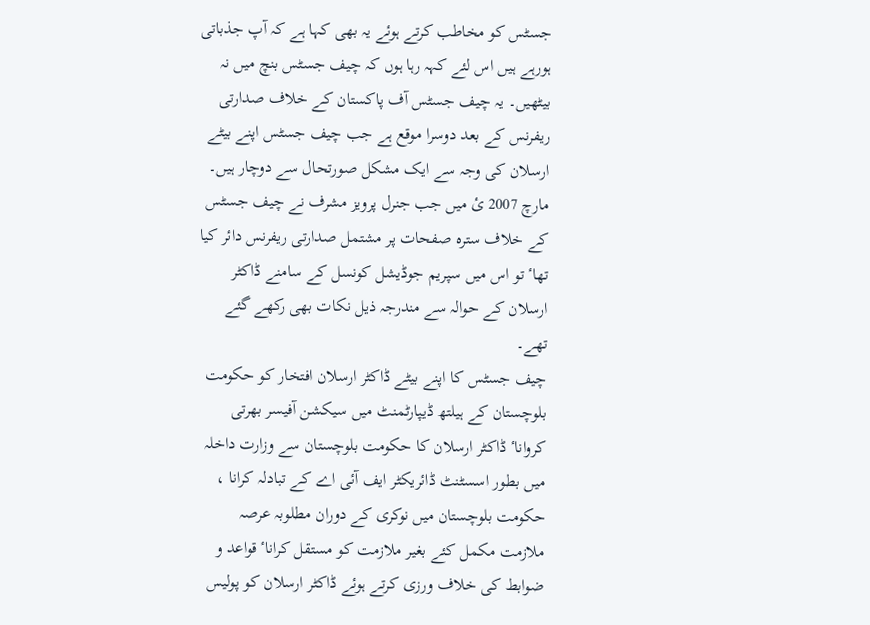جسٹس کو مخاطب کرتے ہوئے یہ بھی کہا ہے کہ آپ جذباتی ہورہے ہیں اس لئے کہہ رہا ہوں کہ چیف جسٹس بنچ میں نہ بیٹھیں۔ یہ چیف جسٹس آف پاکستان کے خلاف صدارتی ریفرنس کے بعد دوسرا موقع ہے جب چیف جسٹس اپنے بیٹے ارسلان کی وجہ سے ایک مشکل صورتحال سے دوچار ہیں۔ مارچ 2007 ئ میں جب جنرل پرویز مشرف نے چیف جسٹس کے خلاف سترہ صفحات پر مشتمل صدارتی ریفرنس دائر کیا تھاٴ تو اس میں سپریم جوڈیشل کونسل کے سامنے ڈاکٹر ارسلان کے حوالہ سے مندرجہ ذیل نکات بھی رکھے گئے تھے۔
چیف جسٹس کا اپنے بیٹے ڈاکٹر ارسلان افتخار کو حکومت بلوچستان کے ہیلتھ ڈیپارٹمنٹ میں سیکشن آفیسر بھرتی کرواناٴ ڈاکٹر ارسلان کا حکومت بلوچستان سے وزارت داخلہ میں بطور اسسٹنٹ ڈائریکٹر ایف آئی اے کے تبادلہ کرانا ، حکومت بلوچستان میں نوکری کے دوران مطلوبہ عرصہ ملازمت مکمل کئے بغیر ملازمت کو مستقل کراناٴ قواعد و ضوابط کی خلاف ورزی کرتے ہوئے ڈاکٹر ارسلان کو پولیس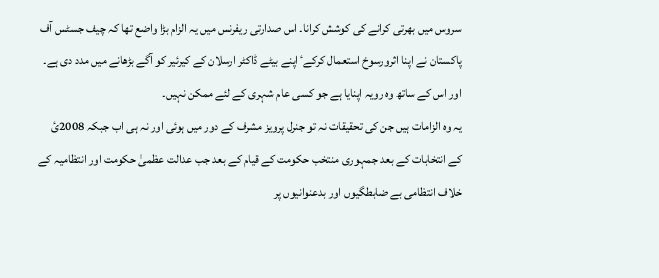سروس میں بھرتی کرانے کی کوشش کرانا۔ اس صدارتی ریفرنس میں یہ الزام بڑا واضع تھا کہ چیف جسٹس آف پاکستان نے اپنا اثرورسوخ استعمال کرکےٴ اپنے بیٹے ڈاکٹر ارسلان کے کیرئیر کو آگے بڑھانے میں مدد دی ہے۔ اور اس کے ساتھ وہ رویہ اپنایا ہے جو کسی عام شہری کے لئے ممکن نہیں۔
یہ وہ الزامات ہیں جن کی تحقیقات نہ تو جنرل پرویز مشرف کے دور میں ہوئی اور نہ ہی اب جبکہ 2008ئ کے انتخابات کے بعد جمہوری منتخب حکومت کے قیام کے بعد جب عدالت عظمیٰ حکومت اور انتظامیہ کے خلاف انتظامی بے ضابطگیوں اور بدعنوانیوں پر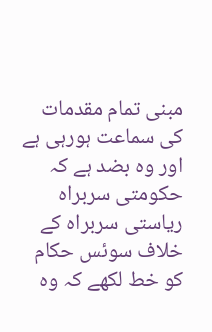مبنی تمام مقدمات کی سماعت ہورہی ہے اور وہ بضد ہے کہ حکومتی سربراہ ریاستی سربراہ کے خلاف سوئس حکام کو خط لکھے کہ وہ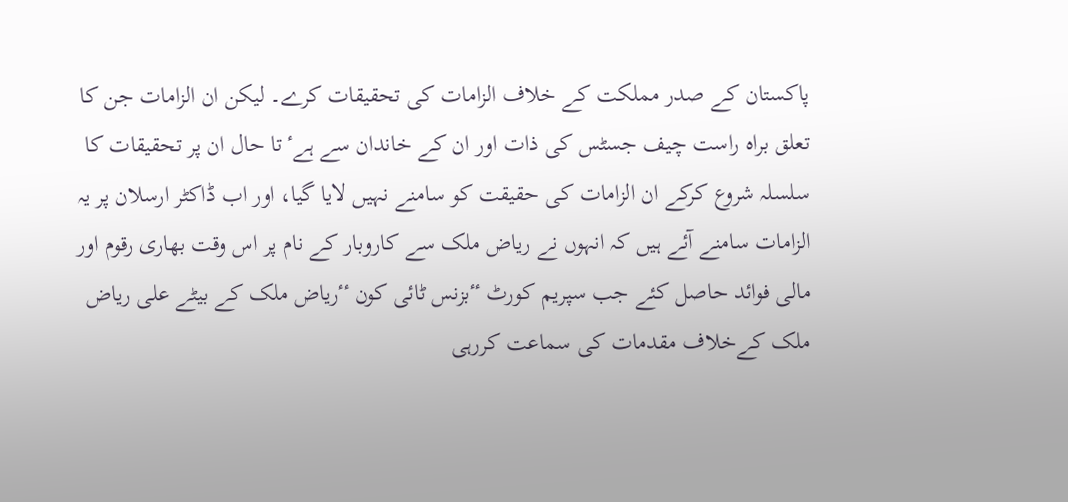پاکستان کے صدر مملکت کے خلاف الزامات کی تحقیقات کرے۔ لیکن ان الزامات جن کا تعلق براہ راست چیف جسٹس کی ذات اور ان کے خاندان سے ہےٴ تا حال ان پر تحقیقات کا سلسلہ شروع کرکے ان الزامات کی حقیقت کو سامنے نہیں لایا گیا، اور اب ڈاکٹر ارسلان پر یہ الزامات سامنے آئے ہیں کہ انہوں نے ریاض ملک سے کاروبار کے نام پر اس وقت بھاری رقوم اور مالی فوائد حاصل کئے جب سپریم کورٹ ٴٴبزنس ٹائی کون ٴٴریاض ملک کے بیٹے علی ریاض ملک کےخلاف مقدمات کی سماعت کررہی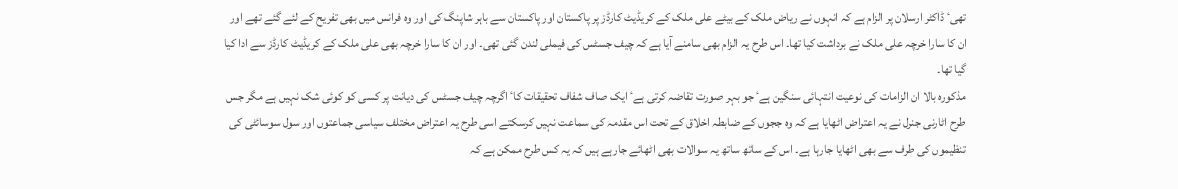تھیٴ ڈاکٹر ارسلان پر الزام ہے کہ انہوں نے ریاض ملک کے بیٹے علی ملک کے کریڈیٹ کارڈز پر پاکستان اور پاکستان سے باہر شاپنگ کی اور وہ فرانس میں بھی تفریح کے لئے گئے تھے اور ان کا سارا خرچہ علی ملک نے برداشت کیا تھا۔ اس طرح یہ الزام بھی سامنے آیا ہے کہ چیف جسٹس کی فیملی لندن گئی تھی۔ اور ان کا سارا خرچہ بھی علی ملک کے کریڈیٹ کارڈز سے ادا کیا گیا تھا۔
مذکورہ بالا ان الزامات کی نوعیت انتہائی سنگین ہےٴ جو بہر صورت تقاضہ کرتی ہےٴ ایک صاف شفاف تحقیقات کاٴ اگرچہ چیف جسٹس کی دیانت پر کسی کو کوئی شک نہیں ہے مگر جس طرح اٹارنی جنرل نے یہ اعتراض اٹھایا ہے کہ وہ ججوں کے ضابطہ اخلاق کے تحت اس مقدمہ کی سماعت نہیں کرسکتے اسی طرح یہ اعتراض مختلف سیاسی جماعتوں اور سول سوسائٹی کی تنظیموں کی طرف سے بھی اٹھایا جارہا ہے۔ اس کے ساتھ ساتھ یہ سوالات بھی اٹھائے جارہے ہیں کہ یہ کس طرح ممکن ہے کہ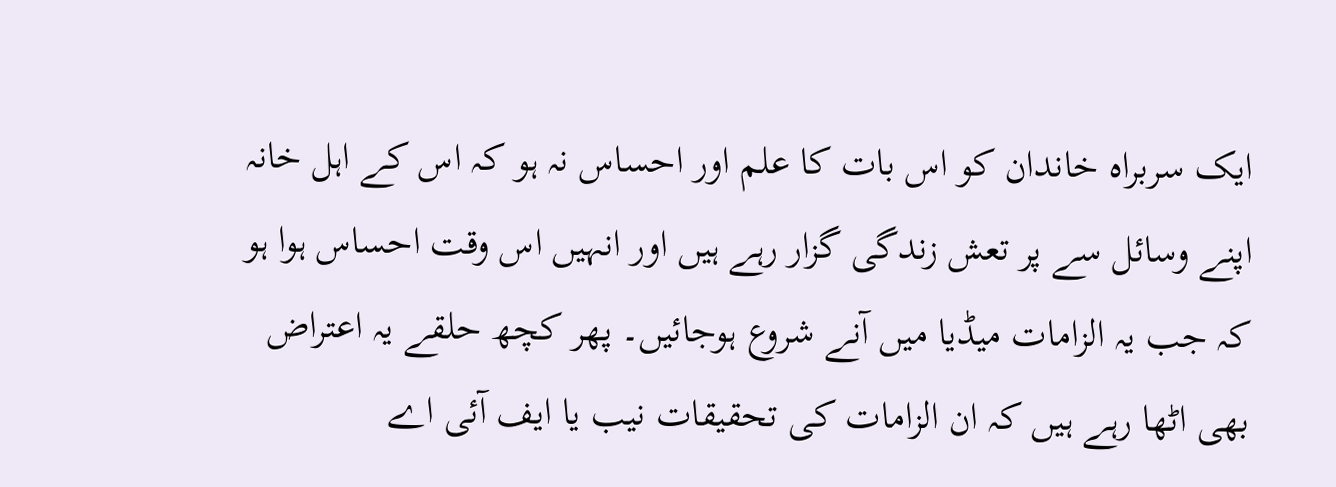ایک سربراہ خاندان کو اس بات کا علم اور احساس نہ ہو کہ اس کے اہل خانہ اپنے وسائل سے پر تعش زندگی گزار رہے ہیں اور انہیں اس وقت احساس ہوا ہو کہ جب یہ الزامات میڈیا میں آنے شروع ہوجائیں۔ پھر کچھ حلقے یہ اعتراض بھی اٹھا رہے ہیں کہ ان الزامات کی تحقیقات نیب یا ایف آئی اے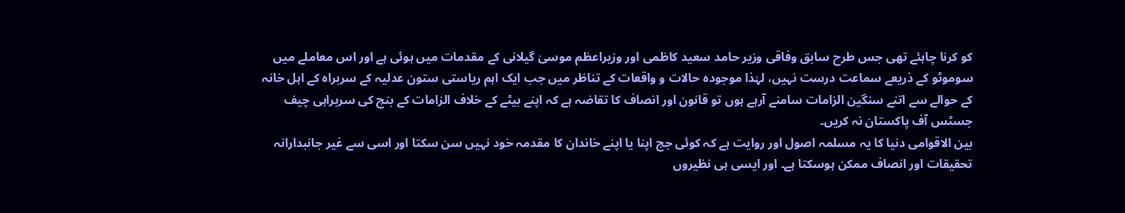کو کرنا چاہئے تھی جس طرح سابق وفاقی وزیر حامد سعید کاظمی اور وزیراعظم موسیٰ گیلانی کے مقدمات میں ہوئی ہے اور اس معاملے میں سوموٹو کے ذریعے سماعت درست نہیں، لہٰذا موجودہ حالات و واقعات کے تناظر میں جب ایک اہم ریاستی ستون عدلیہ کے سربراہ کے اہل خانہ کے حوالے سے اتنے سنگین الزامات سامنے آرہے ہوں تو قانون اور انصاف کا تقاضہ ہے کہ اپنے بیٹے کے خلاف الزامات کے بنچ کی سربراہی چیف جسٹس آف پاکستان نہ کریں۔
بین الاقوامی دنیا کا یہ مسلمہ اصول اور روایت ہے کہ کوئی جج اپنا یا اپنے خاندان کا مقدمہ خود نہیں سن سکتا اور اسی سے غیر جانبدارانہ تحقیقات اور انصاف ممکن ہوسکتا ہے۔ اور ایسی ہی نظیروں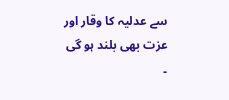سے عدلیہ کا وقار اور عزت بھی بلند ہو گی ۔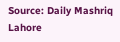Source: Daily Mashriq Lahore